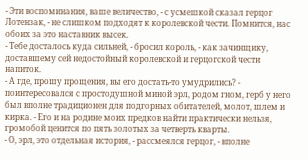- Эти воспоминания, ваше величество, - с усмешкой сказал герцог Лотензак, - не слишком подходят к королевской чести. Помнится, нас обоих за это наставник высек.
- Тебе досталось куда сильней, - бросил король, - как зачинщику, доставшему сей недостойный королевской и герцогской чести напиток.
- А где, прошу прощения, вы его достать-то умудрились? - поинтересовался с простодушной миной эрл, родом гном, герб у него был вполне традиционен для подгорных обитателей, молот, шлем и кирка. - Его и на родине моих предков найти практически нельзя, громобой ценится по пять золотых за четверть кварты.
- О, эрл, это отдельная история, - рассмеялся герцог, - вполне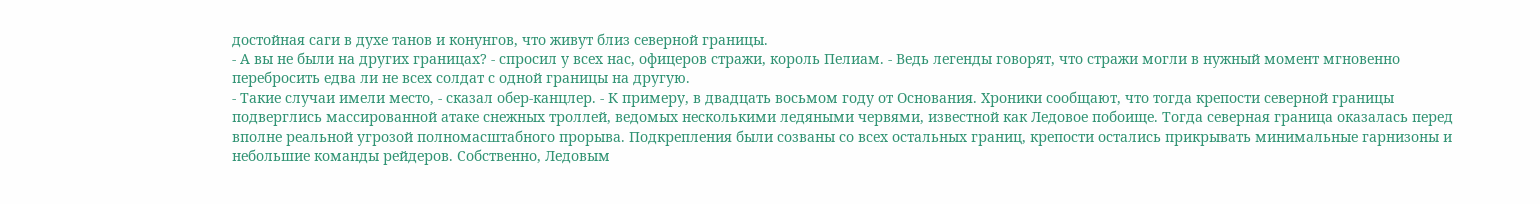достойная саги в духе танов и конунгов, что живут близ северной границы.
- А вы не были на других границах? - спросил у всех нас, офицеров стражи, король Пелиам. - Ведь легенды говорят, что стражи могли в нужный момент мгновенно перебросить едва ли не всех солдат с одной границы на другую.
- Такие случаи имели место, - сказал обер-канцлер. - К примеру, в двадцать восьмом году от Основания. Хроники сообщают, что тогда крепости северной границы подверглись массированной атаке снежных троллей, ведомых несколькими ледяными червями, известной как Ледовое побоище. Тогда северная граница оказалась перед вполне реальной угрозой полномасштабного прорыва. Подкрепления были созваны со всех остальных границ, крепости остались прикрывать минимальные гарнизоны и небольшие команды рейдеров. Собственно, Ледовым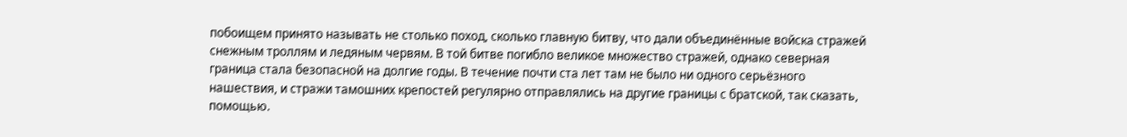побоищем принято называть не столько поход, сколько главную битву, что дали объединённые войска стражей снежным троллям и ледяным червям. В той битве погибло великое множество стражей, однако северная граница стала безопасной на долгие годы. В течение почти ста лет там не было ни одного серьёзного нашествия, и стражи тамошних крепостей регулярно отправлялись на другие границы с братской, так сказать, помощью.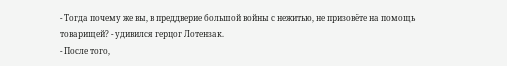- Тогда почему же вы, в преддверие большой войны с нежитью, не призовёте на помощь товарищей? - удивился герцог Лотензак.
- После того,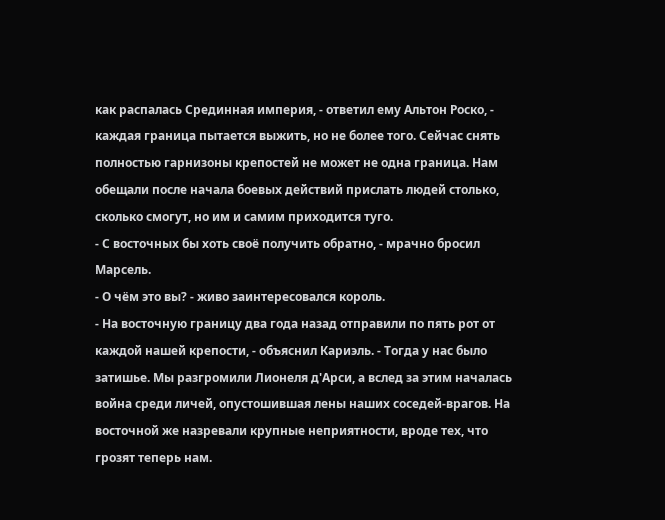как распалась Срединная империя, - ответил ему Альтон Роско, - каждая граница пытается выжить, но не более того. Сейчас снять полностью гарнизоны крепостей не может не одна граница. Нам обещали после начала боевых действий прислать людей столько, сколько смогут, но им и самим приходится туго.
- С восточных бы хоть своё получить обратно, - мрачно бросил Марсель.
- О чём это вы? - живо заинтересовался король.
- На восточную границу два года назад отправили по пять рот от каждой нашей крепости, - объяснил Кариэль. - Тогда у нас было затишье. Мы разгромили Лионеля д'Арси, а вслед за этим началась война среди личей, опустошившая лены наших соседей-врагов. На восточной же назревали крупные неприятности, вроде тех, что грозят теперь нам.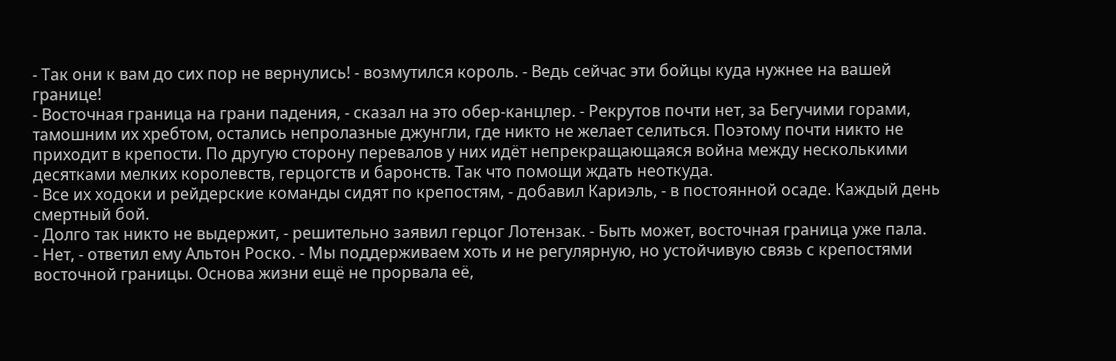- Так они к вам до сих пор не вернулись! - возмутился король. - Ведь сейчас эти бойцы куда нужнее на вашей границе!
- Восточная граница на грани падения, - сказал на это обер-канцлер. - Рекрутов почти нет, за Бегучими горами, тамошним их хребтом, остались непролазные джунгли, где никто не желает селиться. Поэтому почти никто не приходит в крепости. По другую сторону перевалов у них идёт непрекращающаяся война между несколькими десятками мелких королевств, герцогств и баронств. Так что помощи ждать неоткуда.
- Все их ходоки и рейдерские команды сидят по крепостям, - добавил Кариэль, - в постоянной осаде. Каждый день смертный бой.
- Долго так никто не выдержит, - решительно заявил герцог Лотензак. - Быть может, восточная граница уже пала.
- Нет, - ответил ему Альтон Роско. - Мы поддерживаем хоть и не регулярную, но устойчивую связь с крепостями восточной границы. Основа жизни ещё не прорвала её,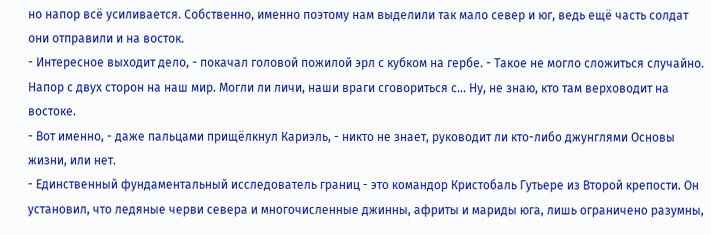но напор всё усиливается. Собственно, именно поэтому нам выделили так мало север и юг, ведь ещё часть солдат они отправили и на восток.
- Интересное выходит дело, - покачал головой пожилой эрл с кубком на гербе. - Такое не могло сложиться случайно. Напор с двух сторон на наш мир. Могли ли личи, наши враги сговориться с… Ну, не знаю, кто там верховодит на востоке.
- Вот именно, - даже пальцами прищёлкнул Кариэль, - никто не знает, руководит ли кто-либо джунглями Основы жизни, или нет.
- Единственный фундаментальный исследователь границ - это командор Кристобаль Гутьере из Второй крепости. Он установил, что ледяные черви севера и многочисленные джинны, африты и мариды юга, лишь ограничено разумны,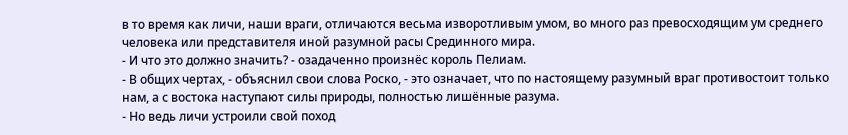в то время как личи, наши враги, отличаются весьма изворотливым умом, во много раз превосходящим ум среднего человека или представителя иной разумной расы Срединного мира.
- И что это должно значить? - озадаченно произнёс король Пелиам.
- В общих чертах, - объяснил свои слова Роско, - это означает, что по настоящему разумный враг противостоит только нам, а с востока наступают силы природы, полностью лишённые разума.
- Но ведь личи устроили свой поход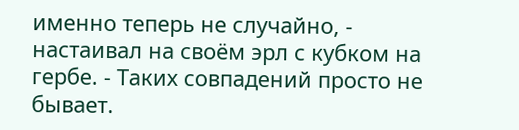именно теперь не случайно, - настаивал на своём эрл с кубком на гербе. - Таких совпадений просто не бывает.